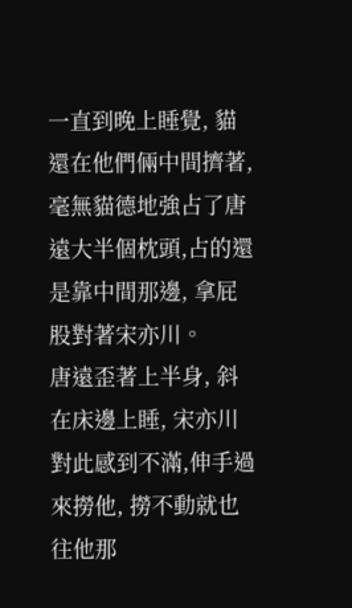一直到晚上睡覺, 貓還在他們倆中間擠著,毫無貓德地強占了唐遠大半個枕頭,占的還是靠中間那邊, 拿屁股對著宋亦川。
唐遠歪著上半身, 斜在床邊上睡, 宋亦川對此感到不滿,伸手過來撈他, 撈不動就也往他那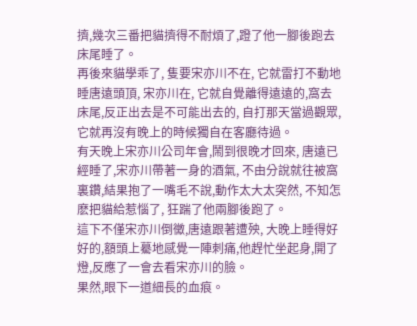擠,幾次三番把貓擠得不耐煩了,蹬了他一腳後跑去床尾睡了。
再後來貓學乖了, 隻要宋亦川不在, 它就雷打不動地睡唐遠頭頂, 宋亦川在, 它就自覺離得遠遠的,窩去床尾,反正出去是不可能出去的, 自打那天當過觀眾,它就再沒有晚上的時候獨自在客廳待過。
有天晚上宋亦川公司年會,鬧到很晚才回來, 唐遠已經睡了,宋亦川帶著一身的酒氣, 不由分說就往被窩裏鑽,結果抱了一嘴毛不說,動作太大太突然, 不知怎麽把貓給惹惱了, 狂踹了他兩腳後跑了。
這下不僅宋亦川倒黴,唐遠跟著遭殃, 大晚上睡得好好的,額頭上驀地感覺一陣刺痛,他趕忙坐起身,開了燈,反應了一會去看宋亦川的臉。
果然,眼下一道細長的血痕。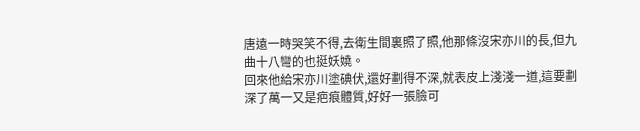唐遠一時哭笑不得,去衛生間裏照了照,他那條沒宋亦川的長,但九曲十八彎的也挺妖嬈。
回來他給宋亦川塗碘伏,還好劃得不深,就表皮上淺淺一道,這要劃深了萬一又是疤痕體質,好好一張臉可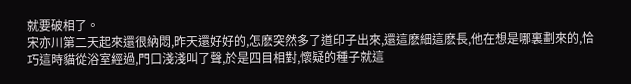就要破相了。
宋亦川第二天起來還很納悶,昨天還好好的,怎麽突然多了道印子出來,還這麽細這麽長,他在想是哪裏劃來的,恰巧這時貓從浴室經過,門口淺淺叫了聲,於是四目相對,懷疑的種子就這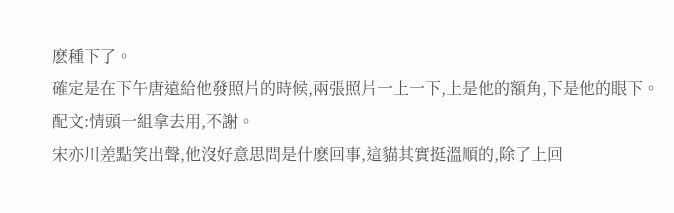麽種下了。
確定是在下午唐遠給他發照片的時候,兩張照片一上一下,上是他的額角,下是他的眼下。
配文:情頭一組拿去用,不謝。
宋亦川差點笑出聲,他沒好意思問是什麽回事,這貓其實挺溫順的,除了上回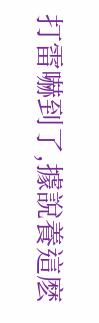打雷嚇到了,據說養這麽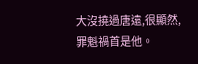大沒撓過唐遠,很顯然,罪魁禍首是他。